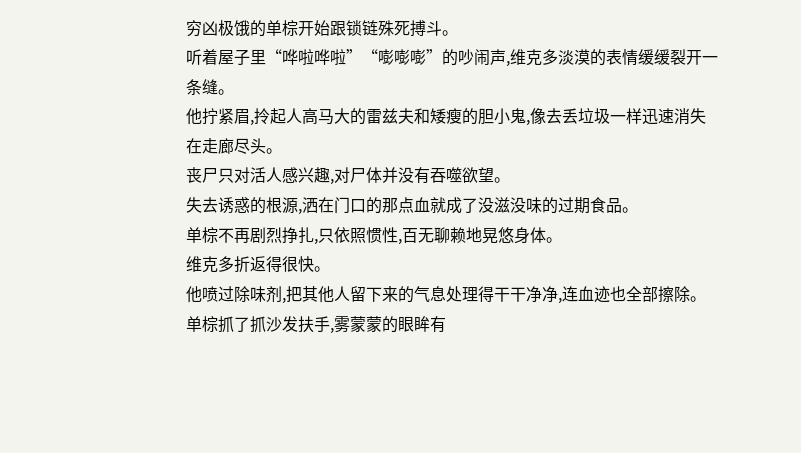穷凶极饿的单棕开始跟锁链殊死搏斗。
听着屋子里“哗啦哗啦”“嘭嘭嘭”的吵闹声,维克多淡漠的表情缓缓裂开一条缝。
他拧紧眉,拎起人高马大的雷兹夫和矮瘦的胆小鬼,像去丢垃圾一样迅速消失在走廊尽头。
丧尸只对活人感兴趣,对尸体并没有吞噬欲望。
失去诱惑的根源,洒在门口的那点血就成了没滋没味的过期食品。
单棕不再剧烈挣扎,只依照惯性,百无聊赖地晃悠身体。
维克多折返得很快。
他喷过除味剂,把其他人留下来的气息处理得干干净净,连血迹也全部擦除。
单棕抓了抓沙发扶手,雾蒙蒙的眼眸有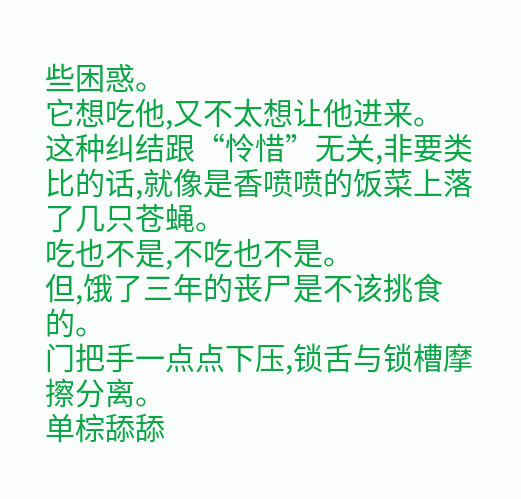些困惑。
它想吃他,又不太想让他进来。
这种纠结跟“怜惜”无关,非要类比的话,就像是香喷喷的饭菜上落了几只苍蝇。
吃也不是,不吃也不是。
但,饿了三年的丧尸是不该挑食的。
门把手一点点下压,锁舌与锁槽摩擦分离。
单棕舔舔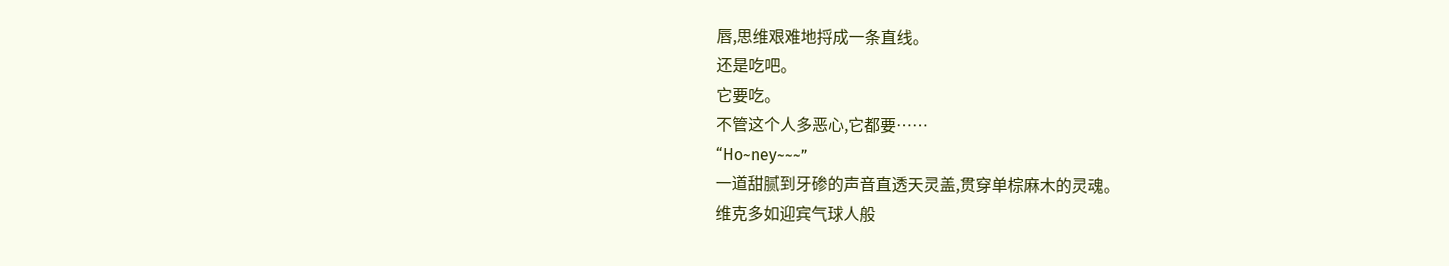唇,思维艰难地捋成一条直线。
还是吃吧。
它要吃。
不管这个人多恶心,它都要……
“Ho~ney~~~”
一道甜腻到牙碜的声音直透天灵盖,贯穿单棕麻木的灵魂。
维克多如迎宾气球人般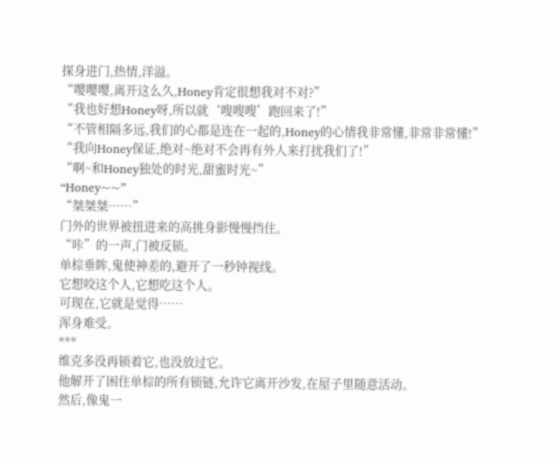探身进门,热情,洋溢。
“嘤嘤嘤,离开这么久,Honey肯定很想我对不对?”
“我也好想Honey呀,所以就‘嗖嗖嗖’跑回来了!”
“不管相隔多远,我们的心都是连在一起的,Honey的心情我非常懂,非常非常懂!”
“我向Honey保证,绝对~绝对不会再有外人来打扰我们了!”
“啊~和Honey独处的时光,甜蜜时光~”
“Honey~~”
“桀桀桀……”
门外的世界被扭进来的高挑身影慢慢挡住。
“咔”的一声,门被反锁。
单棕垂眸,鬼使神差的,避开了一秒钟视线。
它想咬这个人,它想吃这个人。
可现在,它就是觉得……
浑身难受。
***
维克多没再锁着它,也没放过它。
他解开了困住单棕的所有锁链,允许它离开沙发,在屋子里随意活动。
然后,像鬼一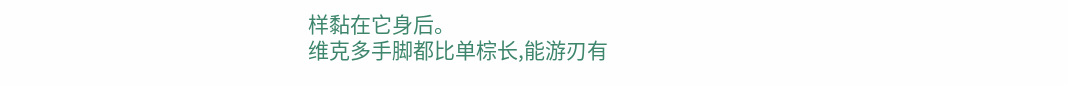样黏在它身后。
维克多手脚都比单棕长,能游刃有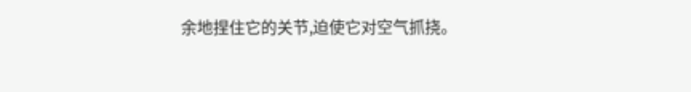余地捏住它的关节,迫使它对空气抓挠。